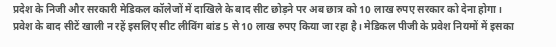प्रदेश के निजी और सरकारी मेडिकल कॉलेजों में दाखिले के बाद सीट छोड़ने पर अब छात्र को 10 लाख रुपए सरकार को देना होगा। प्रवेश के बाद सीटें खाली न रहें इसलिए सीट लीविंग बांड 5 से 10 लाख रुपए किया जा रहा है। मेडिकल पीजी के प्रवेश नियमों में इसका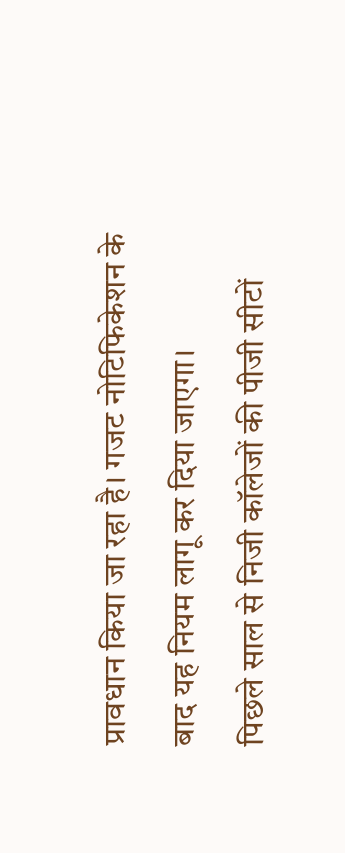प्रावधान किया जा रहा है। गजट नोटिफिकेशन के बाद यह नियम लागू कर दिया जाएगा।
पिछले साल से निजी कॉलेजों की पीजी सीटों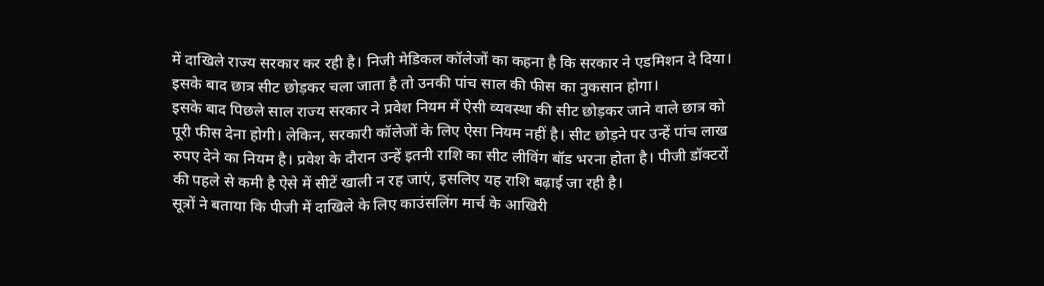में दाखिले राज्य सरकार कर रही है। निजी मेडिकल कॉलेजों का कहना है कि सरकार ने एडमिशन दे दिया। इसके बाद छात्र सीट छोड़कर चला जाता है तो उनकी पांच साल की फीस का नुकसान होगा।
इसके बाद पिछले साल राज्य सरकार ने प्रवेश नियम में ऐसी व्यवस्था की सीट छोड़कर जाने वाले छात्र को पूरी फीस देना होगी। लेकिन, सरकारी कॉलेजों के लिए ऐसा नियम नहीं है। सीट छोड़ने पर उन्हें पांच लाख रुपए देने का नियम है। प्रवेश के दौरान उन्हें इतनी राशि का सीट लीविंग बॉड भरना होता है। पीजी डॉक्टरों की पहले से कमी है ऐसे में सीटें खाली न रह जाएं, इसलिए यह राशि बढ़ाई जा रही है।
सूत्रों ने बताया कि पीजी में दाखिले के लिए काउंसलिंग मार्च के आखिरी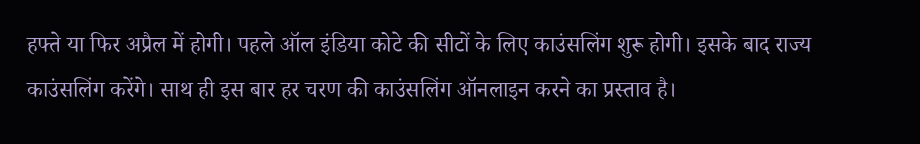हफ्ते या फिर अप्रैल में होगी। पहले ऑल इंडिया कोटे की सीटों के लिए काउंसलिंग शुरू होगी। इसके बाद राज्य काउंसलिंग करेंगे। साथ ही इस बार हर चरण की काउंसलिंग ऑनलाइन करने का प्रस्ताव है।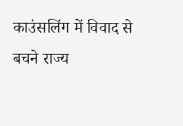काउंसलिंग में विवाद से बचने राज्य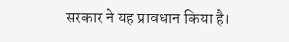सरकार ने यह प्रावधान किया है।